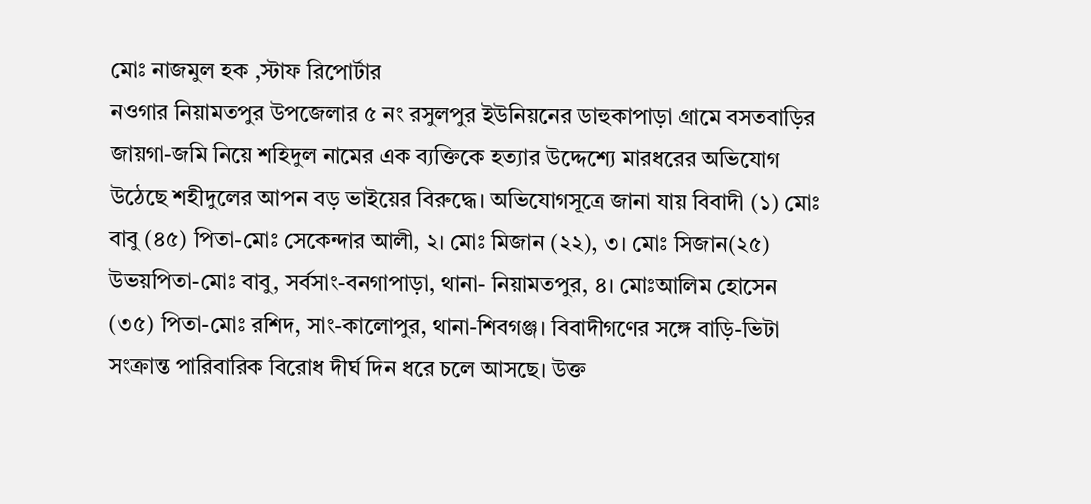মোঃ নাজমুল হক ,স্টাফ রিপোর্টার
নওগার নিয়ামতপুর উপজেলার ৫ নং রসুলপুর ইউনিয়নের ডাহুকাপাড়া গ্রামে বসতবাড়ির জায়গা-জমি নিয়ে শহিদুল নামের এক ব্যক্তিকে হত্যার উদ্দেশ্যে মারধরের অভিযোগ উঠেছে শহীদুলের আপন বড় ভাইয়ের বিরুদ্ধে। অভিযোগসূত্রে জানা যায় বিবাদী (১) মোঃ বাবু (৪৫) পিতা-মোঃ সেকেন্দার আলী, ২। মোঃ মিজান (২২), ৩। মোঃ সিজান(২৫) উভয়পিতা-মোঃ বাবু, সর্বসাং-বনগাপাড়া, থানা- নিয়ামতপুর, ৪। মোঃআলিম হোসেন (৩৫) পিতা-মোঃ রশিদ, সাং-কালোপুর, থানা-শিবগঞ্জ। বিবাদীগণের সঙ্গে বাড়ি-ভিটা সংক্রান্ত পারিবারিক বিরোধ দীর্ঘ দিন ধরে চলে আসছে। উক্ত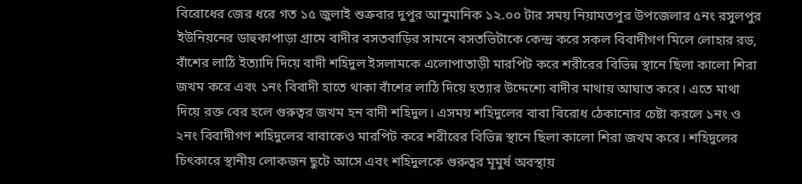বিরোধের জের ধরে গত ১৫ জুলাই শুক্রবার দুপুর আনুমানিক ১২.০০ টার সময় নিয়ামতপুর উপজেলার ৫নং রসুলপুর ইউনিয়নের ডাহুকাপাড়া গ্রামে বাদীর বসতবাড়ির সামনে বসতভিটাকে কেন্দ্র করে সকল বিবাদীগণ মিলে লোহার রড, বাঁশের লাঠি ইত্যাদি দিয়ে বাদী শহিদুল ইসলামকে এলোপাতাড়ী মারপিট করে শরীরের বিভিন্ন স্থানে ছিলা কালো শিরা জখম করে এবং ১নং বিবাদী হাতে থাকা বাঁশের লাঠি দিয়ে হত্যার উদ্দেশ্যে বাদীর মাথায় আঘাত করে। এতে মাথা দিয়ে রক্ত বের হলে গুরুত্বর জখম হন বাদী শহিদুল। এসময় শহিদুলের বাবা বিরোধ ঠেকানোর চেষ্টা করলে ১নং ও ২নং বিবাদীগণ শহিদুলের বাবাকেও মারপিট করে শরীরের বিভিন্ন স্থানে ছিলা কালো শিরা জখম করে। শহিদুলের চিৎকারে স্থানীয় লোকজন ছুটে আসে এবং শহিদুলকে গুরুত্বর মূমুর্ষ অবস্থায়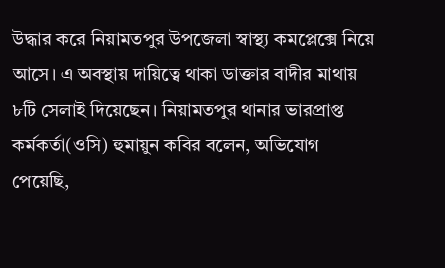উদ্ধার করে নিয়ামতপুর উপজেলা স্বাস্থ্য কমপ্লেক্সে নিয়ে আসে। এ অবস্থায় দায়িত্বে থাকা ডাক্তার বাদীর মাথায় ৮টি সেলাই দিয়েছেন। নিয়ামতপুর থানার ভারপ্রাপ্ত কর্মকর্তা(ওসি) হুমায়ুন কবির বলেন, অভিযোগ পেয়েছি,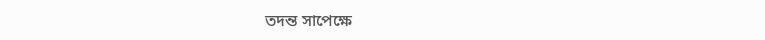তদন্ত সাপেক্ষে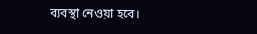ব্যবস্থা নেওয়া হবে।